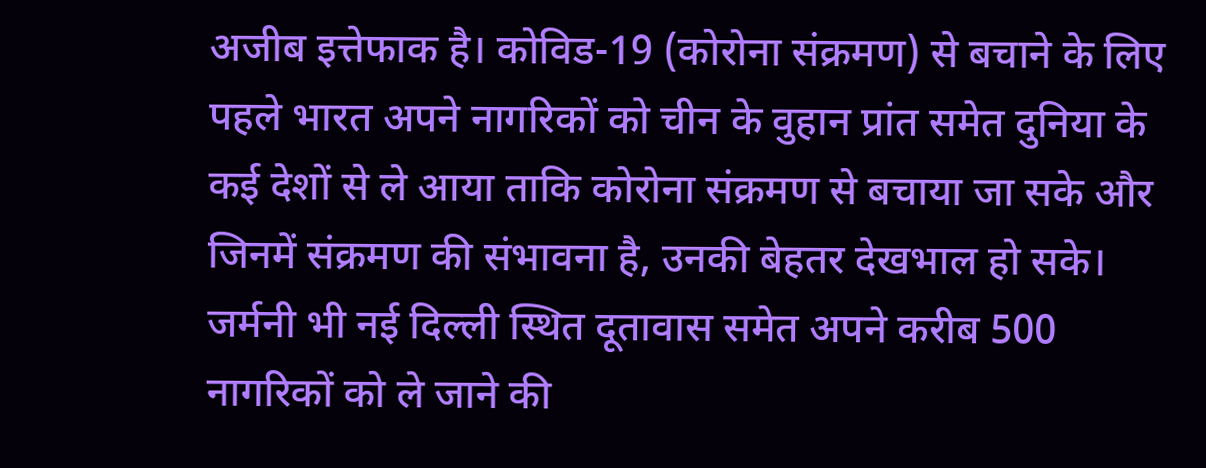अजीब इत्तेफाक है। कोविड-19 (कोरोना संक्रमण) से बचाने के लिए पहले भारत अपने नागरिकों को चीन के वुहान प्रांत समेत दुनिया के कई देशों से ले आया ताकि कोरोना संक्रमण से बचाया जा सके और जिनमें संक्रमण की संभावना है, उनकी बेहतर देखभाल हो सके।
जर्मनी भी नई दिल्ली स्थित दूतावास समेत अपने करीब 500 नागरिकों को ले जाने की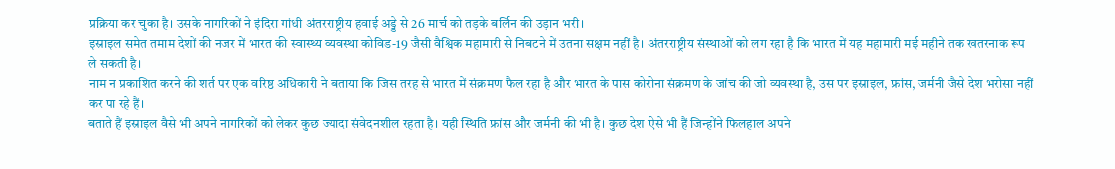प्रक्रिया कर चुका है। उसके नागरिकों ने इंदिरा गांधी अंतरराष्ट्रीय हवाई अड्डे से 26 मार्च को तड़के बर्लिन की उड़ान भरी।
इस्राइल समेत तमाम देशों की नजर में भारत की स्वास्थ्य व्यवस्था कोविड-19 जैसी वैश्विक महामारी से निबटने में उतना सक्षम नहीं है। अंतरराष्ट्रीय संस्थाओं को लग रहा है कि भारत में यह महामारी मई महीने तक खतरनाक रूप ले सकती है।
नाम न प्रकाशित करने की शर्त पर एक वरिष्ठ अधिकारी ने बताया कि जिस तरह से भारत में संक्रमण फैल रहा है और भारत के पास कोरोना संक्रमण के जांच की जो व्यवस्था है, उस पर इस्राइल, फ्रांस, जर्मनी जैसे देश भरोसा नहीं कर पा रहे हैं।
बताते हैं इस्राइल वैसे भी अपने नागरिकों को लेकर कुछ ज्यादा संवेदनशील रहता है। यही स्थिति फ्रांस और जर्मनी की भी है। कुछ देश ऐसे भी हैं जिन्होंने फिलहाल अपने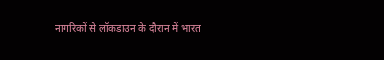नागरिकों से लॉकडाउन के दौरान में भारत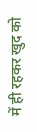में ही रहकर खुद को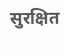सुरक्षित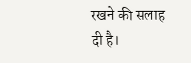रखने की सलाह दी है।